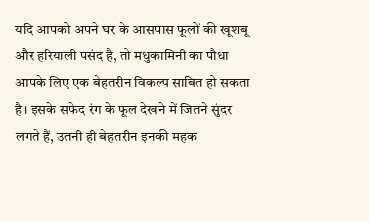यदि आपको अपने घर के आसपास फूलों की खूशबू और हरियाली पसंद है, तो मधुकामिनी का पौधा आपके लिए एक बेहतरीन विकल्प साबित हो सकता है। इसके सफेद रंग के फूल देखने में जितने सुंदर लगते हैं, उतनी ही बेहतरीन इनकी महक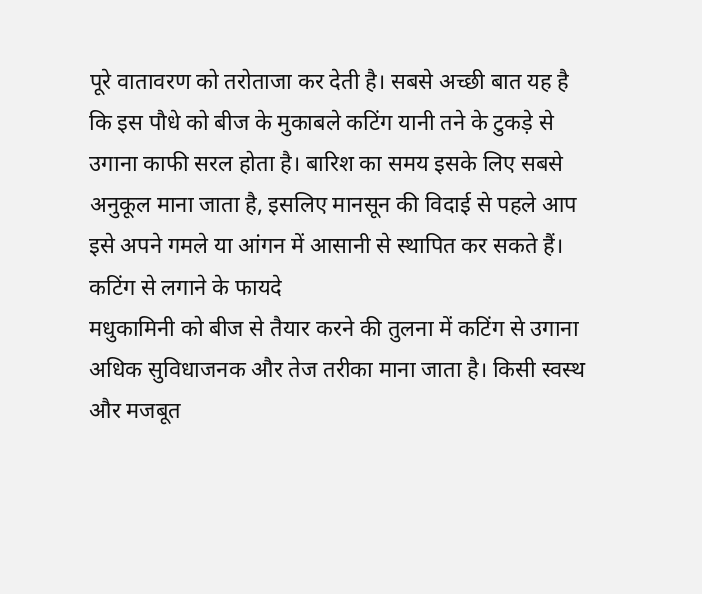पूरे वातावरण को तरोताजा कर देती है। सबसे अच्छी बात यह है कि इस पौधे को बीज के मुकाबले कटिंग यानी तने के टुकड़े से उगाना काफी सरल होता है। बारिश का समय इसके लिए सबसे अनुकूल माना जाता है, इसलिए मानसून की विदाई से पहले आप इसे अपने गमले या आंगन में आसानी से स्थापित कर सकते हैं।
कटिंग से लगाने के फायदे
मधुकामिनी को बीज से तैयार करने की तुलना में कटिंग से उगाना अधिक सुविधाजनक और तेज तरीका माना जाता है। किसी स्वस्थ और मजबूत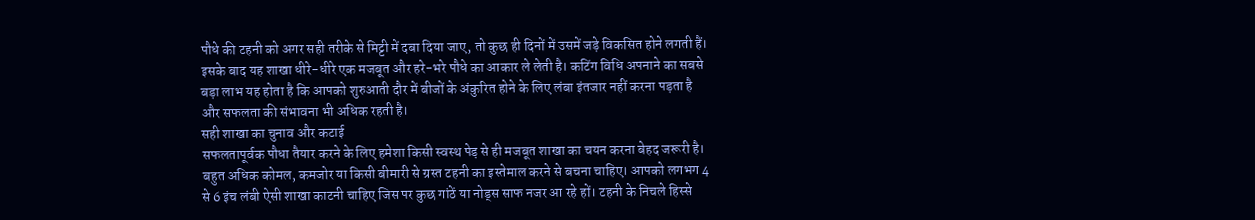पौधे की टहनी को अगर सही तरीके से मिट्टी में दबा दिया जाए, तो कुछ ही दिनों में उसमें जड़े विकसित होने लगती हैं। इसके बाद यह शाखा धीरे-धीरे एक मजबूत और हरे-भरे पौधे का आकार ले लेती है। कटिंग विधि अपनाने का सबसे बड़ा लाभ यह होता है कि आपको शुरुआती दौर में बीजों के अंकुरित होने के लिए लंबा इंतजार नहीं करना पड़ता है और सफलता की संभावना भी अधिक रहती है।
सही शाखा का चुनाव और कटाई
सफलतापूर्वक पौधा तैयार करने के लिए हमेशा किसी स्वस्थ पेड़ से ही मजबूत शाखा का चयन करना बेहद जरूरी है। बहुत अधिक कोमल, कमजोर या किसी बीमारी से ग्रस्त टहनी का इस्तेमाल करने से बचना चाहिए। आपको लगभग 4 से 6 इंच लंबी ऐसी शाखा काटनी चाहिए जिस पर कुछ गांठें या नोड्स साफ नजर आ रहे हों। टहनी के निचले हिस्से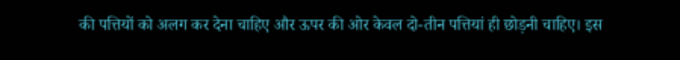की पत्तियों को अलग कर देना चाहिए और ऊपर की ओर केवल दो-तीन पत्तियां ही छोड़नी चाहिए। इस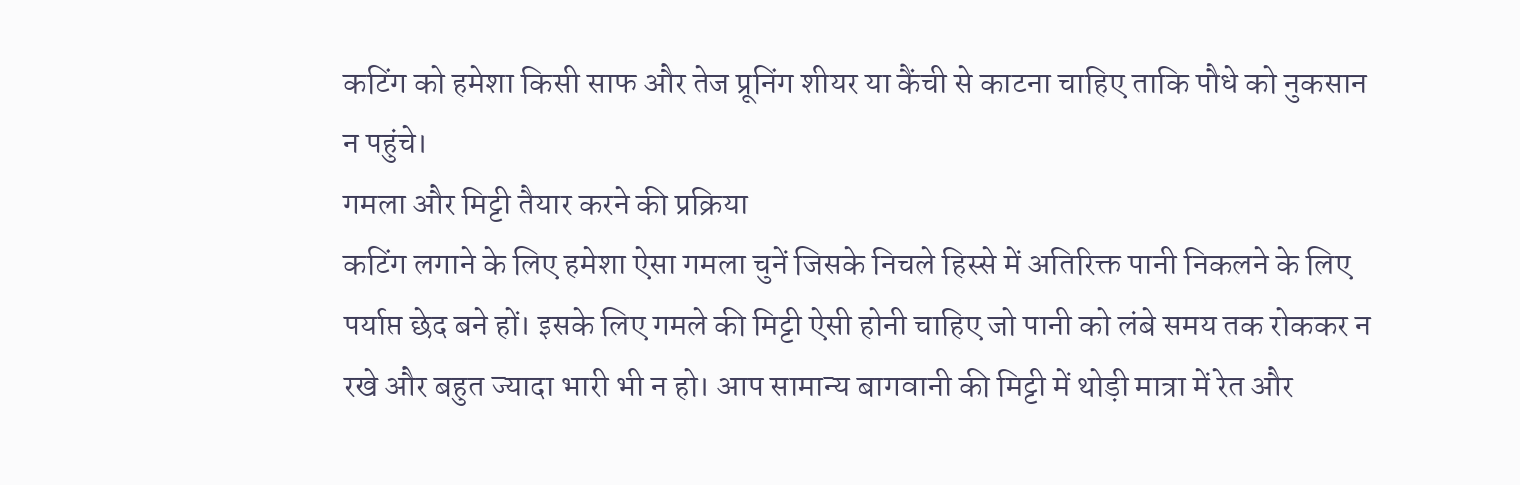कटिंग को हमेशा किसी साफ और तेज प्रूनिंग शीयर या कैंची से काटना चाहिए ताकि पौधे को नुकसान न पहुंचे।
गमला और मिट्टी तैयार करने की प्रक्रिया
कटिंग लगाने के लिए हमेशा ऐसा गमला चुनें जिसके निचले हिस्से में अतिरिक्त पानी निकलने के लिए पर्याप्त छेद बने हों। इसके लिए गमले की मिट्टी ऐसी होनी चाहिए जो पानी को लंबे समय तक रोककर न रखे और बहुत ज्यादा भारी भी न हो। आप सामान्य बागवानी की मिट्टी में थोड़ी मात्रा में रेत और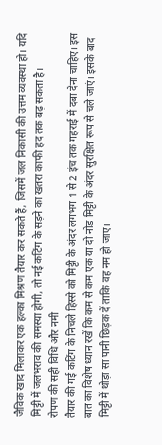जैविक खाद मिलाकर एक हल्का मिश्रण तैयार कर सकते हैं, जिसमें जल निकासी की उत्तम व्यवस्था हो। यदि मिट्टी में जलभराव की समस्या होगी, तो नई कटिंग के सड़ने का खतरा काफी हद तक बढ़ सकता है।
रोपण की सही विधि और नमी
तैयार की गई कटिंग के निचले हिस्से को मिट्टी के अंदर लगभग 1 से 2 इंच तक गहराई में दबा देना चाहिए। इस बात का विशेष ध्यान रखें कि कम से कम एक या दो नोड मिट्टी के अंदर सुरक्षित रूप से चले जाएं। इसके बाद मिट्टी में थोड़ा सा पानी छिड़क दें ताकि वह नम हो जाए।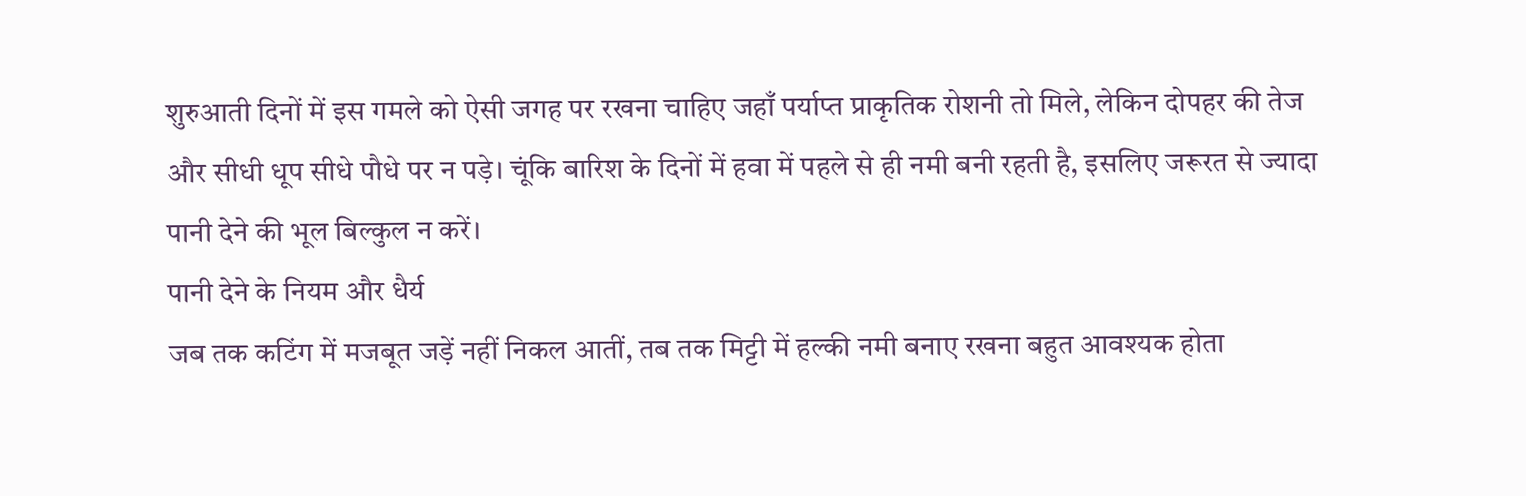शुरुआती दिनों में इस गमले को ऐसी जगह पर रखना चाहिए जहाँ पर्याप्त प्राकृतिक रोशनी तो मिले, लेकिन दोपहर की तेज और सीधी धूप सीधे पौधे पर न पड़े। चूंकि बारिश के दिनों में हवा में पहले से ही नमी बनी रहती है, इसलिए जरूरत से ज्यादा पानी देने की भूल बिल्कुल न करें।
पानी देने के नियम और धैर्य
जब तक कटिंग में मजबूत जड़ें नहीं निकल आतीं, तब तक मिट्टी में हल्की नमी बनाए रखना बहुत आवश्यक होता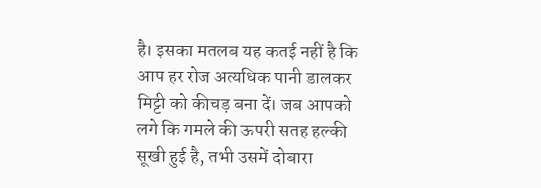है। इसका मतलब यह कतई नहीं है कि आप हर रोज अत्यधिक पानी डालकर मिट्टी को कीचड़ बना दें। जब आपको लगे कि गमले की ऊपरी सतह हल्की सूखी हुई है, तभी उसमें दोबारा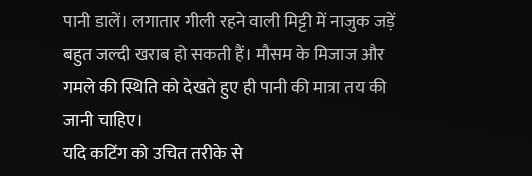पानी डालें। लगातार गीली रहने वाली मिट्टी में नाजुक जड़ें बहुत जल्दी खराब हो सकती हैं। मौसम के मिजाज और गमले की स्थिति को देखते हुए ही पानी की मात्रा तय की जानी चाहिए।
यदि कटिंग को उचित तरीके से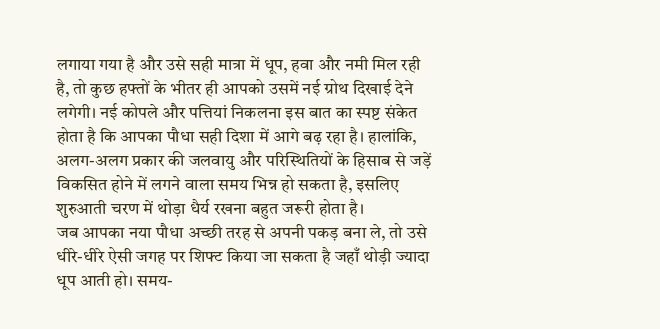लगाया गया है और उसे सही मात्रा में धूप, हवा और नमी मिल रही है, तो कुछ हफ्तों के भीतर ही आपको उसमें नई ग्रोथ दिखाई देने लगेगी। नई कोपले और पत्तियां निकलना इस बात का स्पष्ट संकेत होता है कि आपका पौधा सही दिशा में आगे बढ़ रहा है। हालांकि, अलग-अलग प्रकार की जलवायु और परिस्थितियों के हिसाब से जड़ें विकसित होने में लगने वाला समय भिन्न हो सकता है, इसलिए शुरुआती चरण में थोड़ा धैर्य रखना बहुत जरूरी होता है।
जब आपका नया पौधा अच्छी तरह से अपनी पकड़ बना ले, तो उसे धीरे-धीरे ऐसी जगह पर शिफ्ट किया जा सकता है जहाँ थोड़ी ज्यादा धूप आती हो। समय-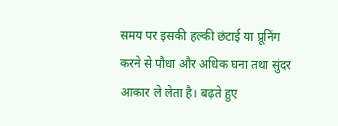समय पर इसकी हल्की छंटाई या प्रूनिंग करने से पौधा और अधिक घना तथा सुंदर आकार ले लेता है। बढ़ते हुए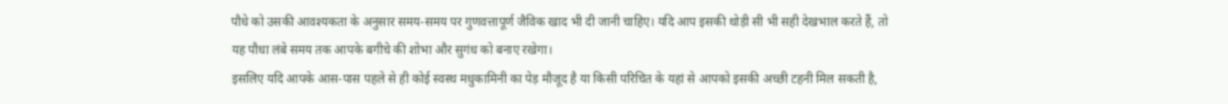पौधे को उसकी आवश्यकता के अनुसार समय-समय पर गुणवत्तापूर्ण जैविक खाद भी दी जानी चाहिए। यदि आप इसकी थोड़ी सी भी सही देखभाल करते हैं, तो यह पौधा लंबे समय तक आपके बगीचे की शोभा और सुगंध को बनाए रखेगा।
इसलिए यदि आपके आस-पास पहले से ही कोई स्वस्थ मधुकामिनी का पेड़ मौजूद है या किसी परिचित के यहां से आपको इसकी अच्छी टहनी मिल सकती है,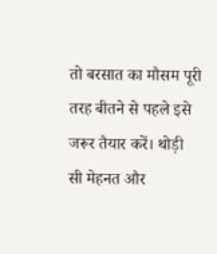तो बरसात का मौसम पूरी तरह बीतने से पहले इसे जरूर तैयार करें। थोड़ी सी मेहनत और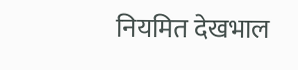नियमित देखभाल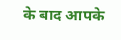के बाद आपके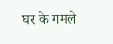घर के गमले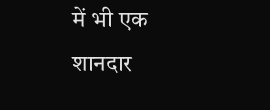में भी एक शानदार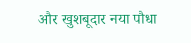और खुशबूदार नया पौधा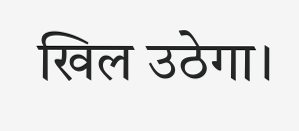खिल उठेगा।